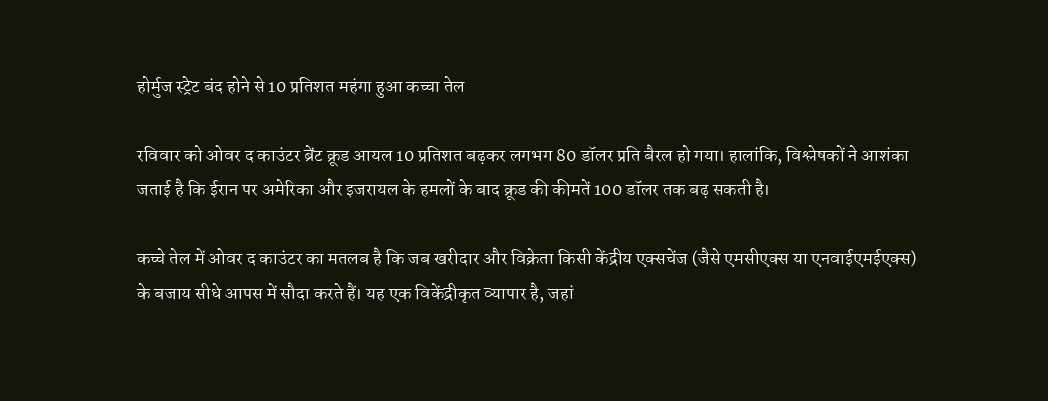होर्मुज स्ट्रेट बंद होने से 10 प्रतिशत महंगा हुआ कच्चा तेल

रविवार को ओवर द काउंटर ब्रेंट क्रूड आयल 10 प्रतिशत बढ़कर लगभग 80 डॉलर प्रति बैरल हो गया। हालांकि, विश्लेषकों ने आशंका जताई है कि ईरान पर अमेरिका और इजरायल के हमलों के बाद क्रूड की कीमतें 100 डॉलर तक बढ़ सकती है।

कच्चे तेल में ओवर द काउंटर का मतलब है कि जब खरीदार और विक्रेता किसी केंद्रीय एक्सचेंज (जैसे एमसीएक्स या एनवाईएमईएक्स) के बजाय सीधे आपस में सौदा करते हैं। यह एक विकेंद्रीकृत व्यापार है, जहां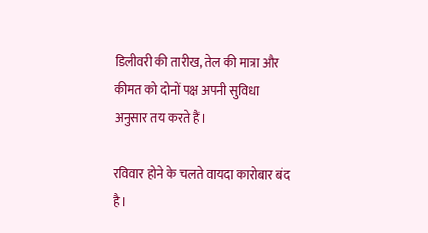डिलीवरी की तारीख, तेल की मात्रा और कीमत को दोनों पक्ष अपनी सुविधा अनुसार तय करते हैं।

रविवार होने के चलते वायदा कारोबार बंद है।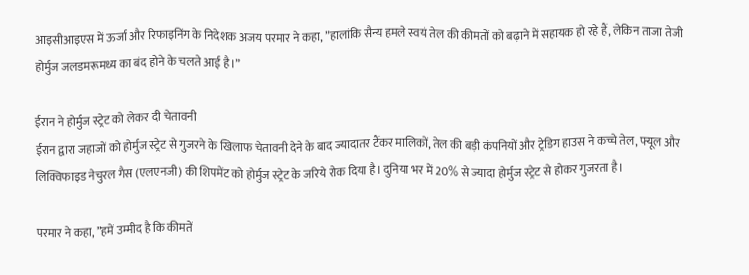आइसीआइएस में ऊर्जा और रिफाइनिंग के निदेशक अजय परमार ने कहा, ”हालांकि सैन्य हमले स्वयं तेल की कीमतों को बढ़ाने में सहायक हो रहे हैं, लेकिन ताजा तेजी होर्मुज जलडमरूमध्य का बंद होने के चलते आई है।”

ईरान ने होर्मुज स्ट्रेट को लेकर दी चेतावनी
ईरान द्वारा जहाजों को होर्मुज स्ट्रेट से गुजरने के खिलाफ चेतावनी देने के बाद ज्यादातर टैंकर मालिकों, तेल की बड़ी कंपनियों और ट्रेडिग हाउस ने कच्चे तेल, फ्यूल और लिक्विफाइड नेचुरल गैस (एलएनजी) की शिपमेंट को होर्मुज स्ट्रेट के जरिये रोक दिया है। दुनिया भर में 20% से ज्यादा होर्मुज स्ट्रेट से होकर गुजरता है।

परमार ने कहा, ”हमें उम्मीद है कि कीमतें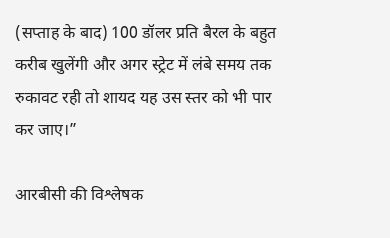(सप्ताह के बाद) 100 डॉलर प्रति बैरल के बहुत करीब खुलेंगी और अगर स्ट्रेट में लंबे समय तक रुकावट रही तो शायद यह उस स्तर को भी पार कर जाए।”

आरबीसी की विश्लेषक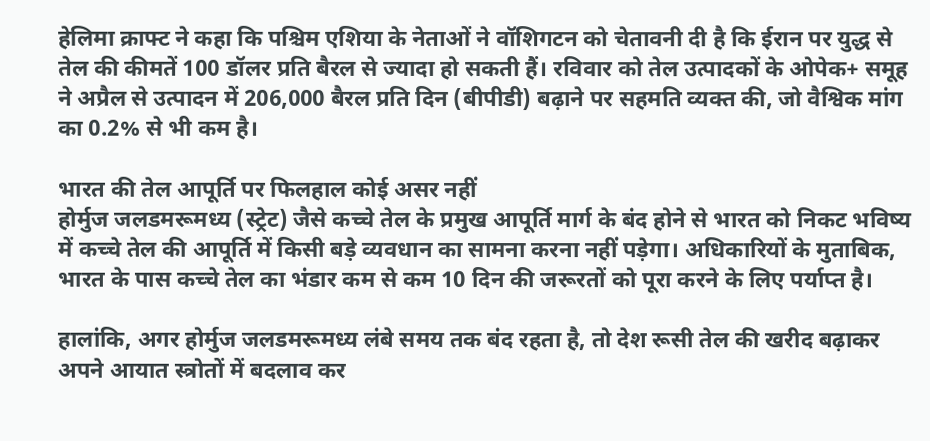हेलिमा क्राफ्ट ने कहा कि पश्चिम एशिया के नेताओं ने वॉशिगटन को चेतावनी दी है कि ईरान पर युद्ध से तेल की कीमतें 100 डॉलर प्रति बैरल से ज्यादा हो सकती हैं। रविवार को तेल उत्पादकों के ओपेक+ समूह ने अप्रैल से उत्पादन में 206,000 बैरल प्रति दिन (बीपीडी) बढ़ाने पर सहमति व्यक्त की, जो वैश्विक मांग का 0.2% से भी कम है।

भारत की तेल आपूर्ति पर फिलहाल कोई असर नहीं
होर्मुज जलडमरूमध्य (स्ट्रेट) जैसे कच्चे तेल के प्रमुख आपूर्ति मार्ग के बंद होने से भारत को निकट भविष्य में कच्चे तेल की आपूर्ति में किसी बड़े व्यवधान का सामना करना नहीं पड़ेगा। अधिकारियों के मुताबिक, भारत के पास कच्चे तेल का भंडार कम से कम 10 दिन की जरूरतों को पूरा करने के लिए पर्याप्त है।

हालांकि, अगर होर्मुज जलडमरूमध्य लंबे समय तक बंद रहता है, तो देश रूसी तेल की खरीद बढ़ाकर अपने आयात स्त्रोतों में बदलाव कर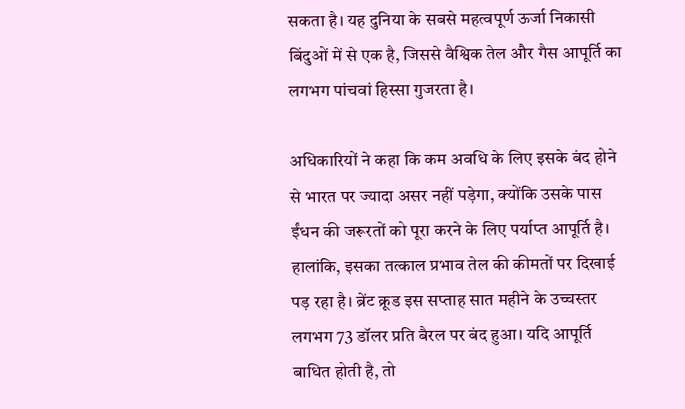सकता है। यह दुनिया के सबसे महत्वपूर्ण ऊर्जा निकासी बिंदुओं में से एक है, जिससे वैश्विक तेल और गैस आपूर्ति का लगभग पांचवां हिस्सा गुजरता है।

अधिकारियों ने कहा कि कम अवधि के लिए इसके बंद होने से भारत पर ज्यादा असर नहीं पड़ेगा, क्योंकि उसके पास ईंधन की जरूरतों को पूरा करने के लिए पर्याप्त आपूर्ति है। हालांकि, इसका तत्काल प्रभाव तेल की कीमतों पर दिखाई पड़ रहा है। ब्रेंट क्रूड इस सप्ताह सात महीने के उच्चस्तर लगभग 73 डॉलर प्रति बैरल पर बंद हुआ। यदि आपूर्ति बाधित होती है, तो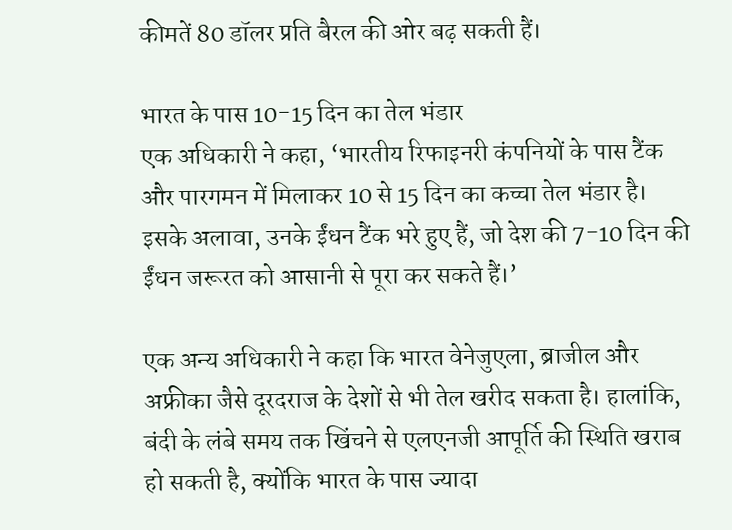कीमतें 80 डॉलर प्रति बैरल की ओर बढ़ सकती हैं।

भारत के पास 10-15 दिन का तेल भंडार
एक अधिकारी ने कहा, ‘भारतीय रिफाइनरी कंपनियों के पास टैंक और पारगमन में मिलाकर 10 से 15 दिन का कच्चा तेल भंडार है। इसके अलावा, उनके ईंधन टैंक भरे हुए हैं, जो देश की 7-10 दिन की ईंधन जरूरत को आसानी से पूरा कर सकते हैं।’

एक अन्य अधिकारी ने कहा कि भारत वेनेजुएला, ब्राजील और अफ्रीका जैसे दूरदराज के देशों से भी तेल खरीद सकता है। हालांकि, बंदी के लंबे समय तक खिंचने से एलएनजी आपूर्ति की स्थिति खराब हो सकती है, क्योंकि भारत के पास ज्यादा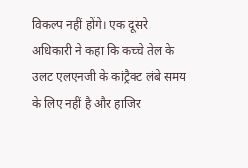विकल्प नहीं होंगे। एक दूसरे अधिकारी ने कहा कि कच्चे तेल के उलट एलएनजी के कांट्रैक्ट लंबे समय के लिए नहीं है और हाजिर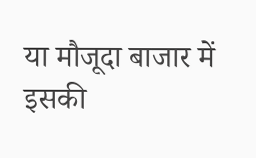या मौजूदा बाजार में इसकी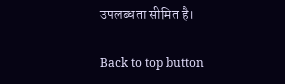उपलब्धता सीमित है।

Back to top button